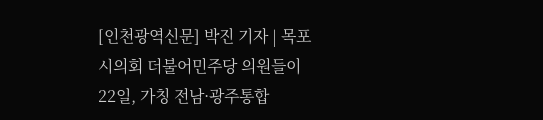[인천광역신문] 박진 기자 | 목포시의회 더불어민주당 의원들이 22일, 가칭 전남·광주통합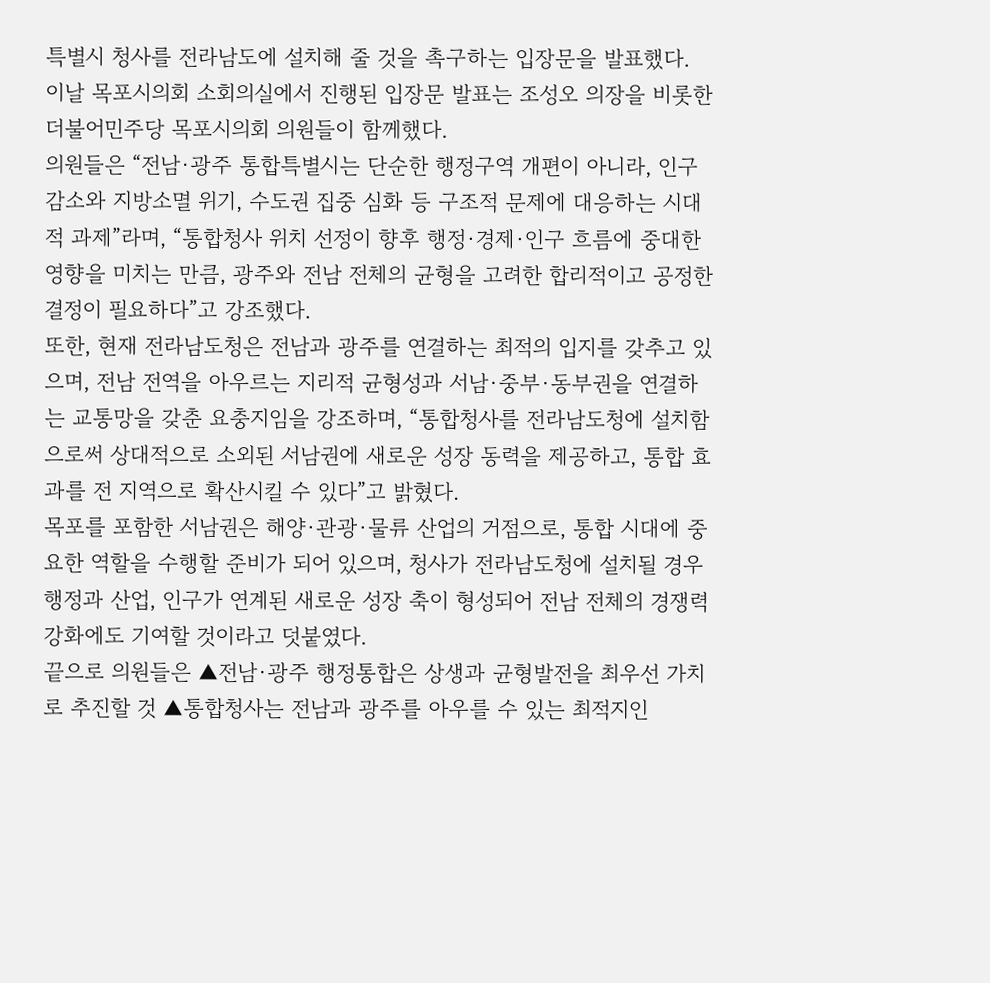특별시 청사를 전라남도에 설치해 줄 것을 촉구하는 입장문을 발표했다.
이날 목포시의회 소회의실에서 진행된 입장문 발표는 조성오 의장을 비롯한 더불어민주당 목포시의회 의원들이 함께했다.
의원들은 “전남·광주 통합특별시는 단순한 행정구역 개편이 아니라, 인구 감소와 지방소멸 위기, 수도권 집중 심화 등 구조적 문제에 대응하는 시대적 과제”라며, “통합청사 위치 선정이 향후 행정·경제·인구 흐름에 중대한 영향을 미치는 만큼, 광주와 전남 전체의 균형을 고려한 합리적이고 공정한 결정이 필요하다”고 강조했다.
또한, 현재 전라남도청은 전남과 광주를 연결하는 최적의 입지를 갖추고 있으며, 전남 전역을 아우르는 지리적 균형성과 서남·중부·동부권을 연결하는 교통망을 갖춘 요충지임을 강조하며, “통합청사를 전라남도청에 설치함으로써 상대적으로 소외된 서남권에 새로운 성장 동력을 제공하고, 통합 효과를 전 지역으로 확산시킬 수 있다”고 밝혔다.
목포를 포함한 서남권은 해양·관광·물류 산업의 거점으로, 통합 시대에 중요한 역할을 수행할 준비가 되어 있으며, 청사가 전라남도청에 설치될 경우 행정과 산업, 인구가 연계된 새로운 성장 축이 형성되어 전남 전체의 경쟁력 강화에도 기여할 것이라고 덧붙였다.
끝으로 의원들은 ▲전남·광주 행정통합은 상생과 균형발전을 최우선 가치로 추진할 것 ▲통합청사는 전남과 광주를 아우를 수 있는 최적지인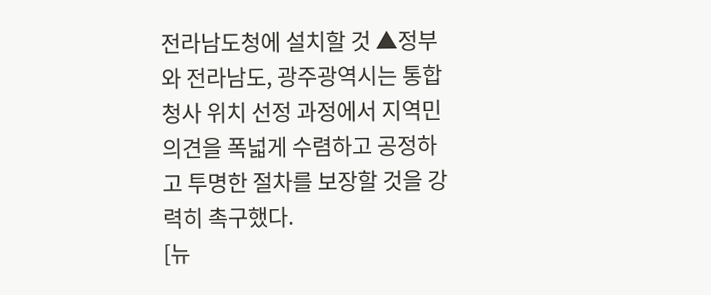전라남도청에 설치할 것 ▲정부와 전라남도, 광주광역시는 통합청사 위치 선정 과정에서 지역민 의견을 폭넓게 수렴하고 공정하고 투명한 절차를 보장할 것을 강력히 촉구했다.
[뉴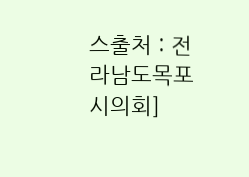스출처 : 전라남도목포시의회]